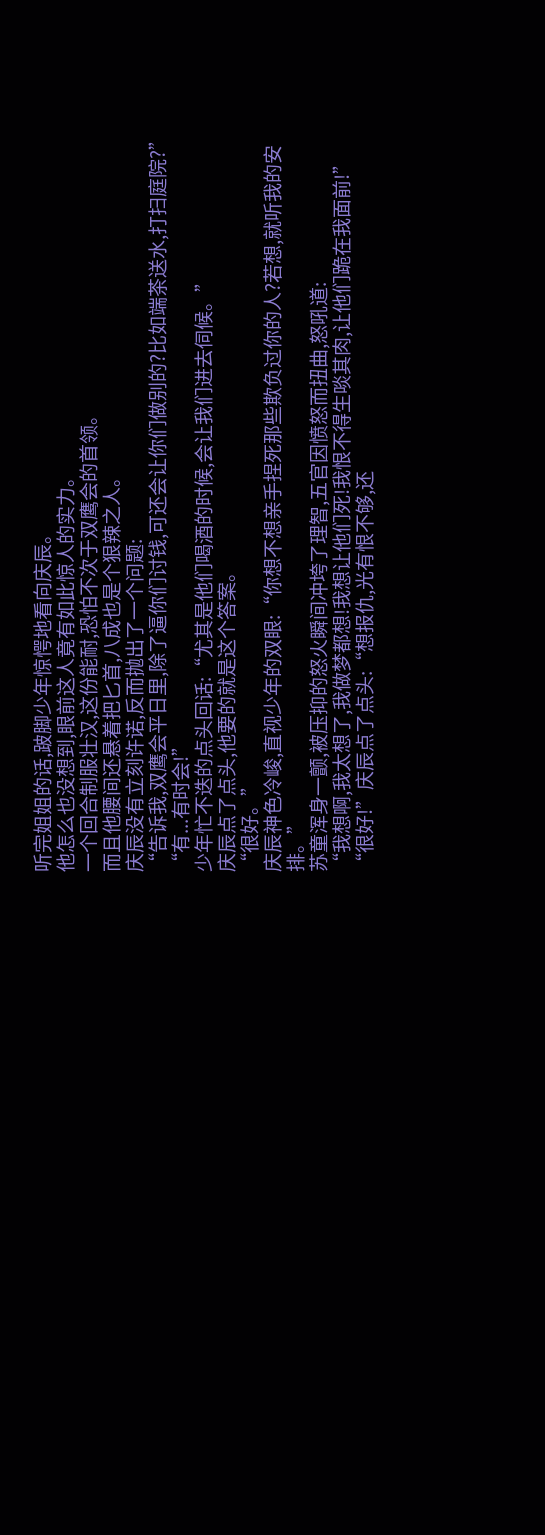听完姐姐的话,跛脚少年惊愕地看向庆辰。
他怎么也没想到,眼前这人竟有如此惊人的实力。
一个回合制服壮汉,这份能耐,恐怕不次于双鹰会的首领。
而且他腰间还悬着把匕首,八成也是个狠辣之人。
庆辰没有立刻许诺,反而抛出了一个问题:
“告诉我,双鹰会平日里,除了逼你们讨钱,可还会让你们做别的?比如端茶送水,打扫庭院?”
“有...有时会!”
少年忙不迭的点头回话:“尤其是他们喝酒的时候,会让我们进去伺候。”
庆辰点了点头,他要的就是这个答案。
“很好。”
庆辰神色冷峻,直视少年的双眼:“你想不想亲手捏死那些欺负过你的人?若想,就听我的安排。”
苏童浑身一颤,被压抑的怒火瞬间冲垮了理智,五官因愤怒而扭曲,怒吼道:
“我想啊,我太想了,我做梦都想!我想让他们死!我恨不得生啖其肉,让他们跪在我面前!”
“很好!”庆辰点了点头:“想报仇,光有恨不够,还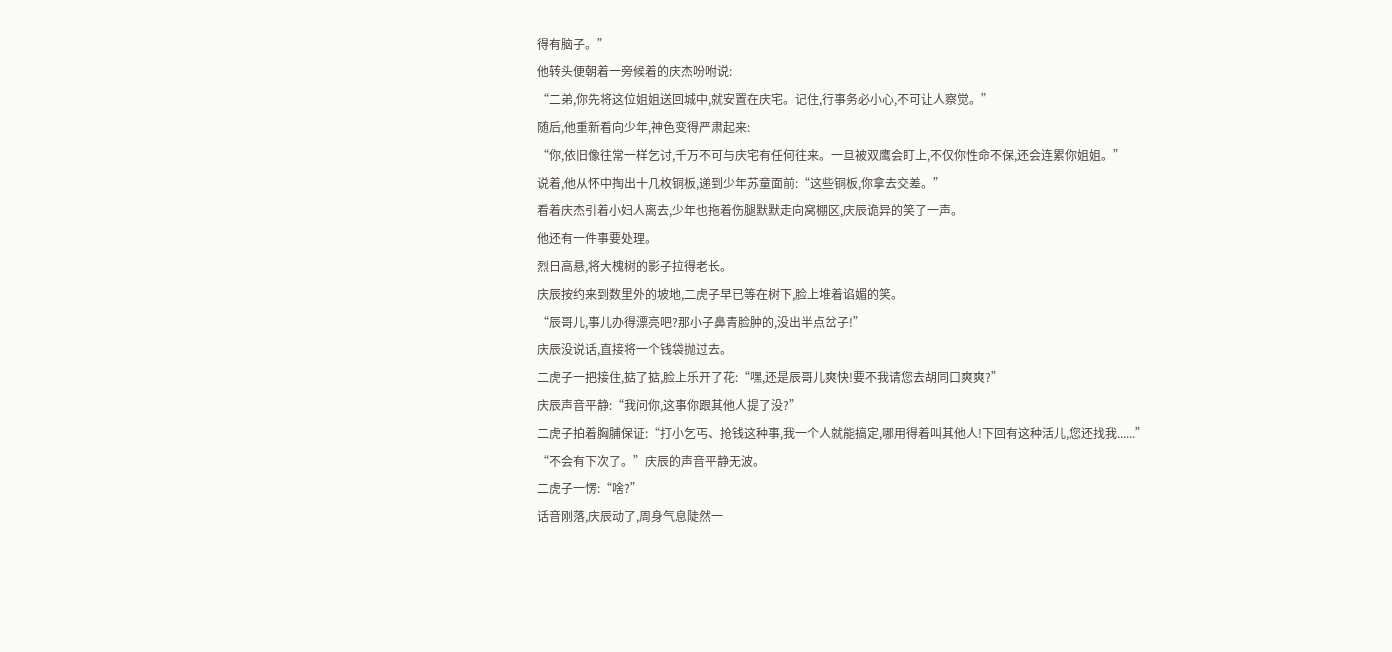得有脑子。”
他转头便朝着一旁候着的庆杰吩咐说:
“二弟,你先将这位姐姐送回城中,就安置在庆宅。记住,行事务必小心,不可让人察觉。”
随后,他重新看向少年,神色变得严肃起来:
“你,依旧像往常一样乞讨,千万不可与庆宅有任何往来。一旦被双鹰会盯上,不仅你性命不保,还会连累你姐姐。”
说着,他从怀中掏出十几枚铜板,递到少年苏童面前:“这些铜板,你拿去交差。”
看着庆杰引着小妇人离去,少年也拖着伤腿默默走向窝棚区,庆辰诡异的笑了一声。
他还有一件事要处理。
烈日高悬,将大槐树的影子拉得老长。
庆辰按约来到数里外的坡地,二虎子早已等在树下,脸上堆着谄媚的笑。
“辰哥儿,事儿办得漂亮吧?那小子鼻青脸肿的,没出半点岔子!”
庆辰没说话,直接将一个钱袋抛过去。
二虎子一把接住,掂了掂,脸上乐开了花:“嘿,还是辰哥儿爽快!要不我请您去胡同口爽爽?”
庆辰声音平静:“我问你,这事你跟其他人提了没?”
二虎子拍着胸脯保证:“打小乞丐、抢钱这种事,我一个人就能搞定,哪用得着叫其他人!下回有这种活儿,您还找我......”
“不会有下次了。”庆辰的声音平静无波。
二虎子一愣:“啥?”
话音刚落,庆辰动了,周身气息陡然一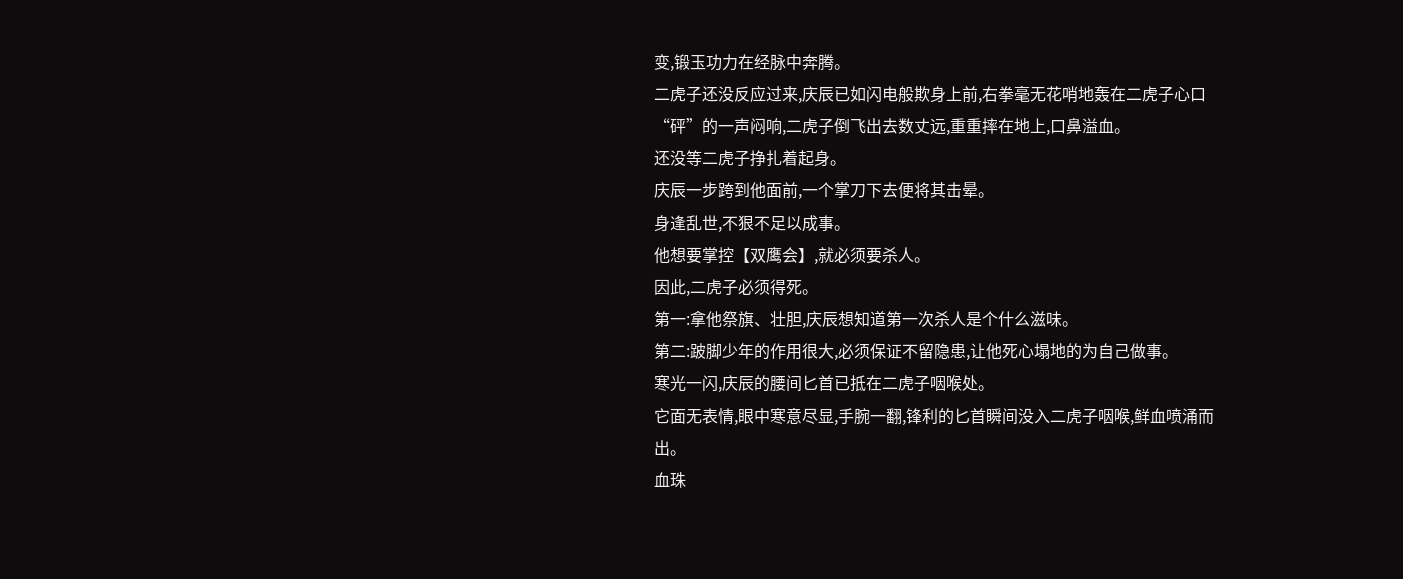变,锻玉功力在经脉中奔腾。
二虎子还没反应过来,庆辰已如闪电般欺身上前,右拳毫无花哨地轰在二虎子心口
“砰”的一声闷响,二虎子倒飞出去数丈远,重重摔在地上,口鼻溢血。
还没等二虎子挣扎着起身。
庆辰一步跨到他面前,一个掌刀下去便将其击晕。
身逢乱世,不狠不足以成事。
他想要掌控【双鹰会】,就必须要杀人。
因此,二虎子必须得死。
第一:拿他祭旗、壮胆,庆辰想知道第一次杀人是个什么滋味。
第二:跛脚少年的作用很大,必须保证不留隐患,让他死心塌地的为自己做事。
寒光一闪,庆辰的腰间匕首已抵在二虎子咽喉处。
它面无表情,眼中寒意尽显,手腕一翻,锋利的匕首瞬间没入二虎子咽喉,鲜血喷涌而出。
血珠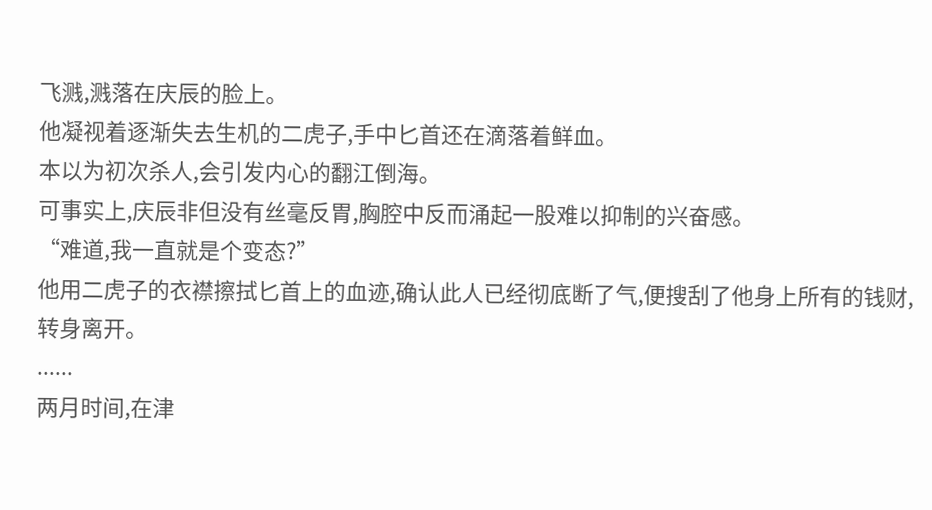飞溅,溅落在庆辰的脸上。
他凝视着逐渐失去生机的二虎子,手中匕首还在滴落着鲜血。
本以为初次杀人,会引发内心的翻江倒海。
可事实上,庆辰非但没有丝毫反胃,胸腔中反而涌起一股难以抑制的兴奋感。
“难道,我一直就是个变态?”
他用二虎子的衣襟擦拭匕首上的血迹,确认此人已经彻底断了气,便搜刮了他身上所有的钱财,转身离开。
......
两月时间,在津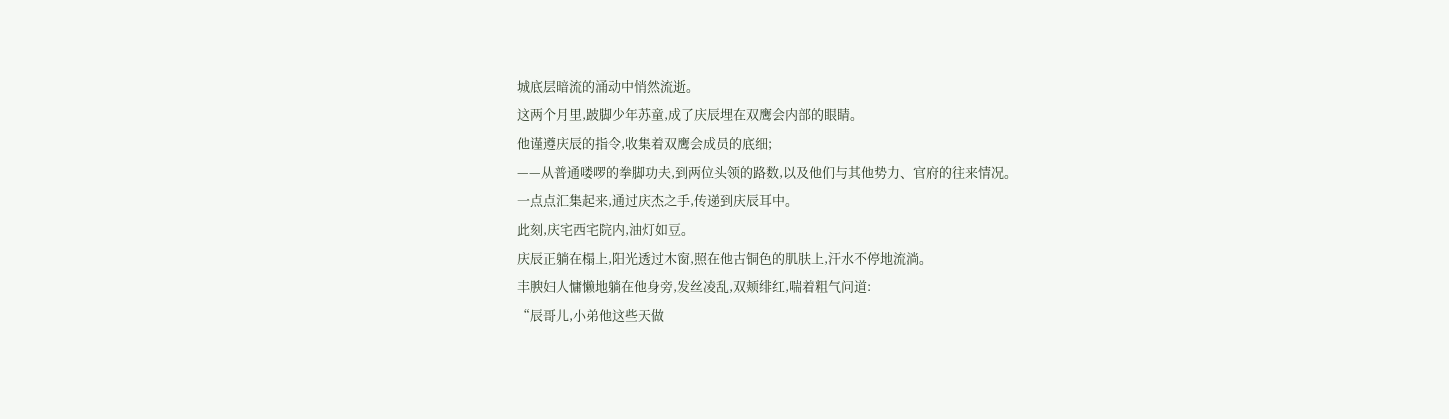城底层暗流的涌动中悄然流逝。
这两个月里,跛脚少年苏童,成了庆辰埋在双鹰会内部的眼睛。
他谨遵庆辰的指令,收集着双鹰会成员的底细;
——从普通喽啰的拳脚功夫,到两位头领的路数,以及他们与其他势力、官府的往来情况。
一点点汇集起来,通过庆杰之手,传递到庆辰耳中。
此刻,庆宅西宅院内,油灯如豆。
庆辰正躺在榻上,阳光透过木窗,照在他古铜色的肌肤上,汗水不停地流淌。
丰腴妇人慵懒地躺在他身旁,发丝凌乱,双颊绯红,喘着粗气问道:
“辰哥儿,小弟他这些天做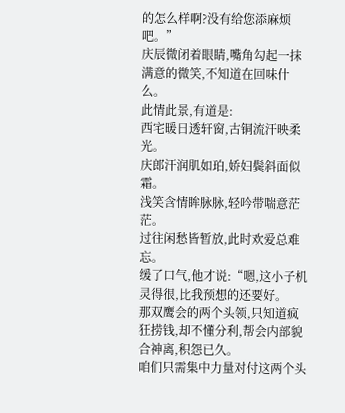的怎么样啊?没有给您添麻烦吧。”
庆辰微闭着眼睛,嘴角勾起一抹满意的微笑,不知道在回味什么。
此情此景,有道是:
西宅暖日透轩窗,古铜流汗映柔光。
庆郎汗润肌如珀,娇妇鬓斜面似霜。
浅笑含情眸脉脉,轻吟带喘意茫茫。
过往闲愁皆暂放,此时欢爱总难忘。
缓了口气,他才说:“嗯,这小子机灵得很,比我预想的还要好。
那双鹰会的两个头领,只知道疯狂捞钱,却不懂分利,帮会内部貌合神离,积怨已久。
咱们只需集中力量对付这两个头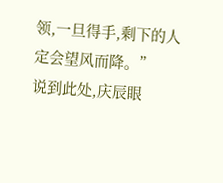领,一旦得手,剩下的人定会望风而降。”
说到此处,庆辰眼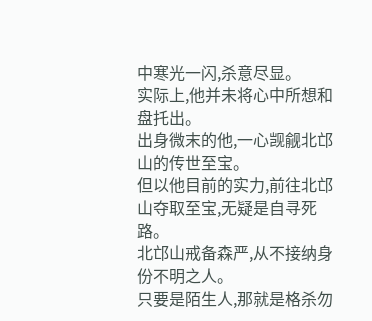中寒光一闪,杀意尽显。
实际上,他并未将心中所想和盘托出。
出身微末的他,一心觊觎北邙山的传世至宝。
但以他目前的实力,前往北邙山夺取至宝,无疑是自寻死路。
北邙山戒备森严,从不接纳身份不明之人。
只要是陌生人,那就是格杀勿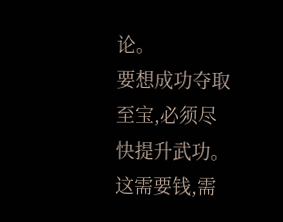论。
要想成功夺取至宝,必须尽快提升武功。
这需要钱,需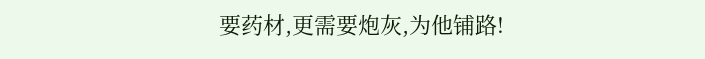要药材,更需要炮灰,为他铺路!